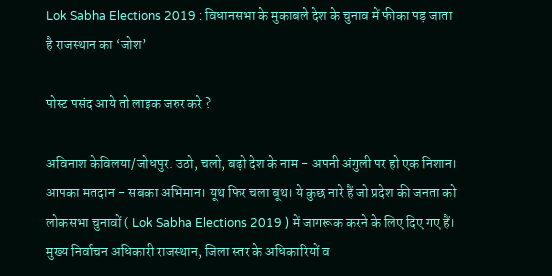Lok Sabha Elections 2019 : विधानसभा के मुकाबले देश के चुनाव में फीका पड़ जाता है राजस्थान का ‘जोश’

पोस्ट पसंद आये तो लाइक जरुर करे ?

अविनाश केविलया/जोधपुर. उठो, चलो, बढ़ो देश के नाम - अपनी अंगुली पर हो एक निशान। आपका मतदान - सबका अभिमान। यूथ फिर चला बूथ। ये कुछ नारे हैं जो प्रदेश की जनता को लोकसभा चुनावों ( Lok Sabha Elections 2019 ) में जागरूक करने के लिए दिए गए हैं। मुख्य निर्वाचन अधिकारी राजस्थान, जिला स्तर के अधिकारियों व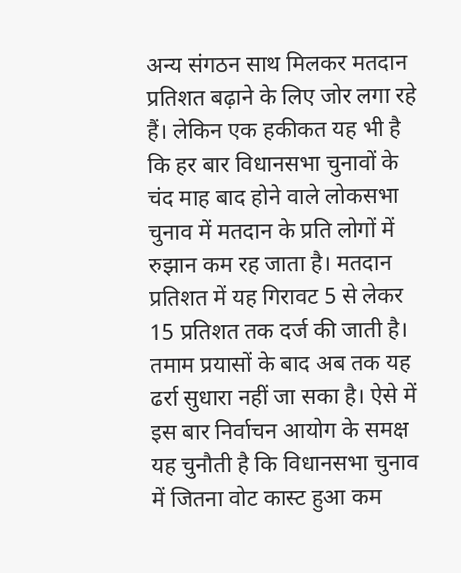अन्य संगठन साथ मिलकर मतदान प्रतिशत बढ़ाने के लिए जोर लगा रहे हैं। लेकिन एक हकीकत यह भी है कि हर बार विधानसभा चुनावों के चंद माह बाद होने वाले लोकसभा चुनाव में मतदान के प्रति लोगों में रुझान कम रह जाता है। मतदान प्रतिशत में यह गिरावट 5 से लेकर 15 प्रतिशत तक दर्ज की जाती है। तमाम प्रयासों के बाद अब तक यह ढर्रा सुधारा नहीं जा सका है। ऐसे में इस बार निर्वाचन आयोग के समक्ष यह चुनौती है कि विधानसभा चुनाव में जितना वोट कास्ट हुआ कम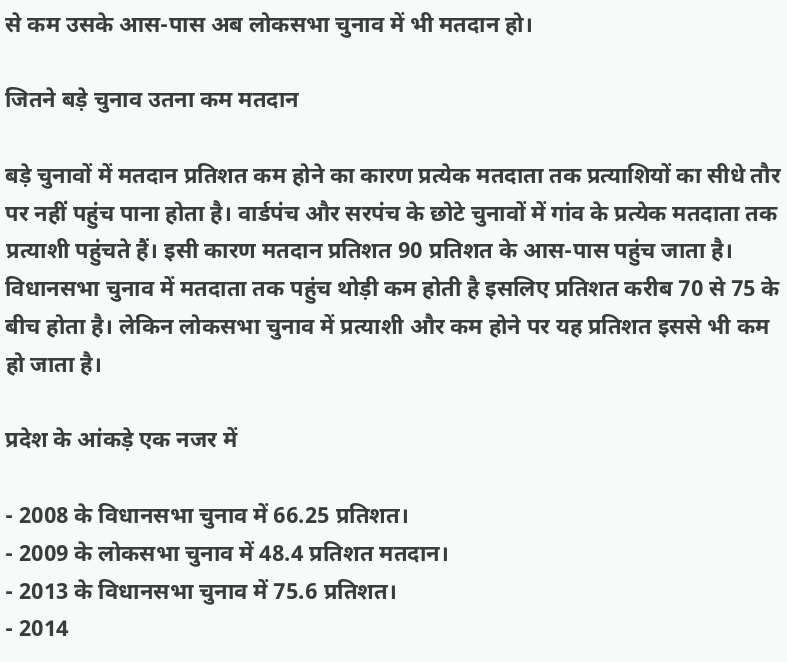से कम उसके आस-पास अब लोकसभा चुनाव में भी मतदान हो।

जितने बड़े चुनाव उतना कम मतदान

बड़े चुनावों में मतदान प्रतिशत कम होने का कारण प्रत्येक मतदाता तक प्रत्याशियों का सीधे तौर पर नहीं पहुंच पाना होता है। वार्डपंच और सरपंच के छोटे चुनावों में गांव के प्रत्येक मतदाता तक प्रत्याशी पहुंचते हैं। इसी कारण मतदान प्रतिशत 90 प्रतिशत के आस-पास पहुंच जाता है। विधानसभा चुनाव में मतदाता तक पहुंच थोड़ी कम होती है इसलिए प्रतिशत करीब 70 से 75 के बीच होता है। लेकिन लोकसभा चुनाव में प्रत्याशी और कम होने पर यह प्रतिशत इससे भी कम हो जाता है।

प्रदेश के आंकड़े एक नजर में

- 2008 के विधानसभा चुनाव में 66.25 प्रतिशत।
- 2009 के लोकसभा चुनाव में 48.4 प्रतिशत मतदान।
- 2013 के विधानसभा चुनाव में 75.6 प्रतिशत।
- 2014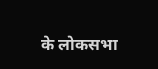के लोकसभा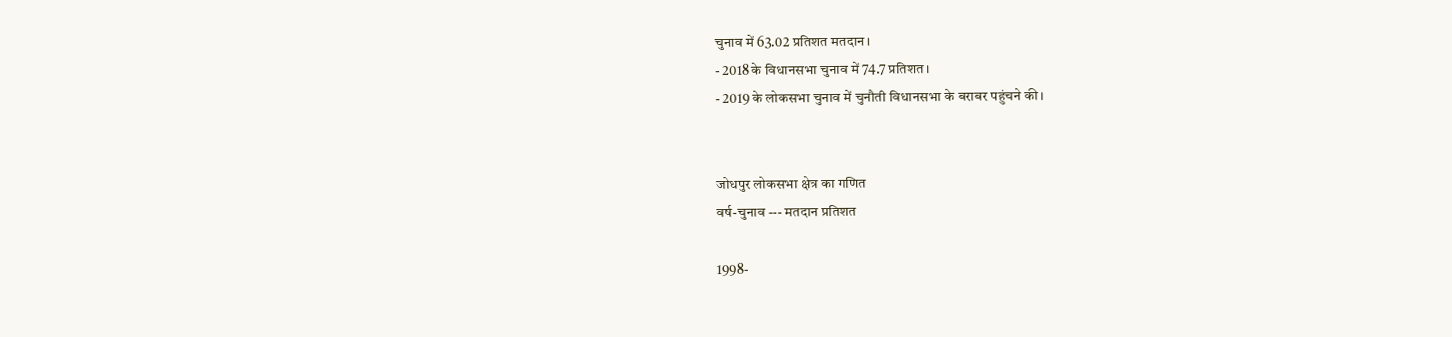चुनाव में 63.02 प्रतिशत मतदान।
- 2018 के विधानसभा चुनाव में 74.7 प्रतिशत।
- 2019 के लोकसभा चुनाव में चुनौती विधानसभा के बराबर पहुंचने की।


जोधपुर लोकसभा क्षेत्र का गणित
वर्ष-चुनाव --- मतदान प्रतिशत

1998-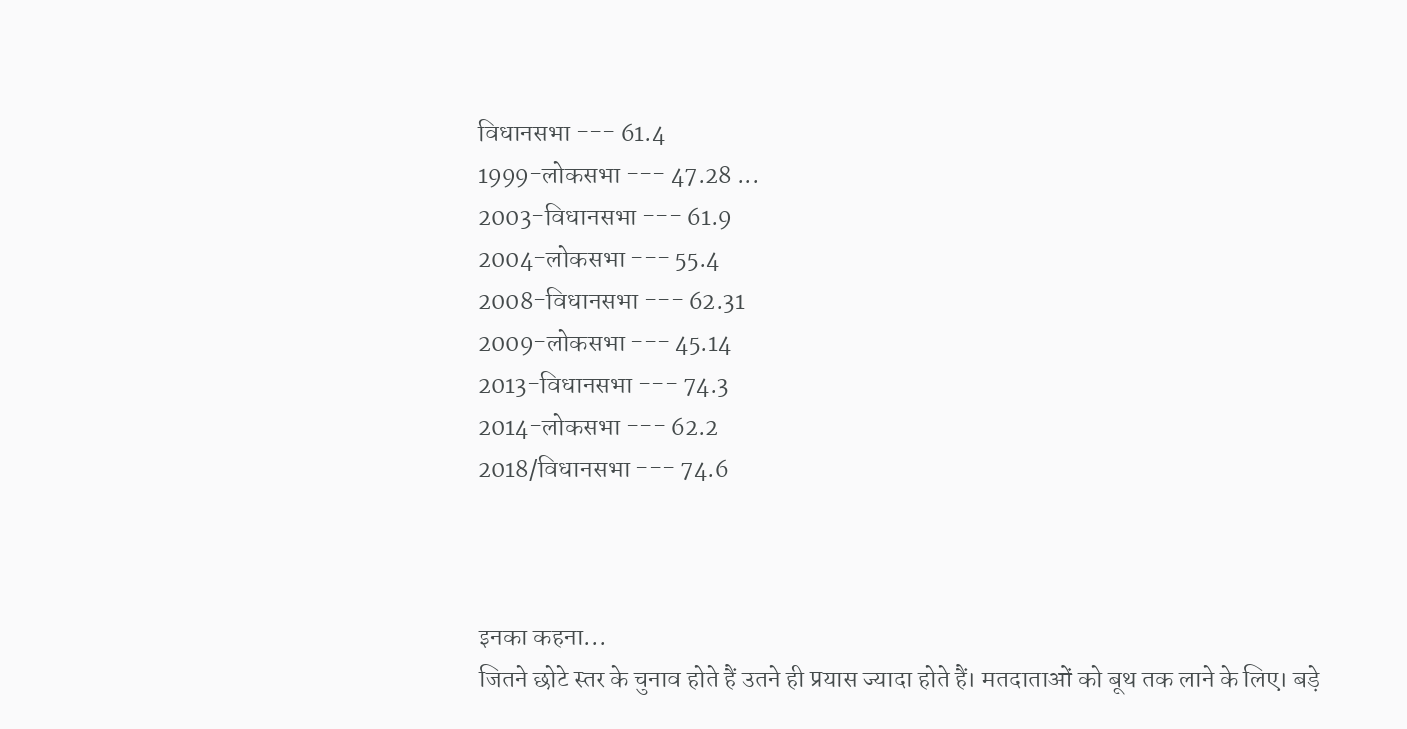विधानसभा --- 61.4
1999-लोकसभा --- 47.28 ...
2003-विधानसभा --- 61.9
2004-लोकसभा --- 55.4
2008-विधानसभा --- 62.31
2009-लोकसभा --- 45.14
2013-विधानसभा --- 74.3
2014-लोकसभा --- 62.2
2018/विधानसभा --- 74.6



इनका कहना...
जितने छोटे स्तर के चुनाव होते हैं उतने ही प्रयास ज्यादा होते हैं। मतदाताओं को बूथ तक लाने के लिए। बड़े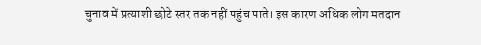चुनाव में प्रत्याशी छोटे स्तर तक नहीं पहुंच पाते। इस कारण अधिक लोग मतदान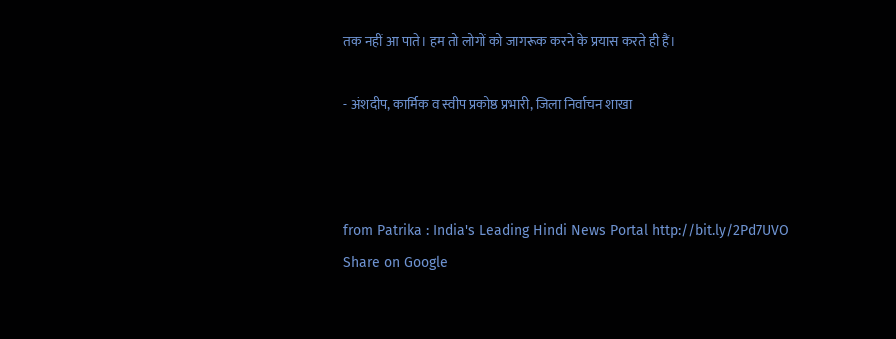तक नहीं आ पाते। हम तो लोगों को जागरूक करने के प्रयास करते ही हैं।

- अंशदीप, कार्मिक व स्वीप प्रकोष्ठ प्रभारी, जिला निर्वाचन शाखा



from Patrika : India's Leading Hindi News Portal http://bit.ly/2Pd7UVO
Share on Google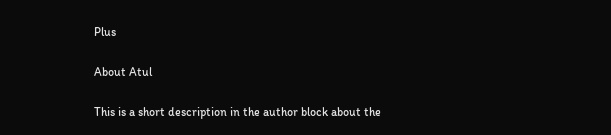Plus

About Atul

This is a short description in the author block about the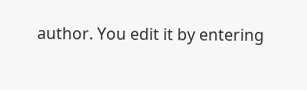author. You edit it by entering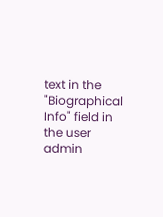text in the "Biographical Info" field in the user admin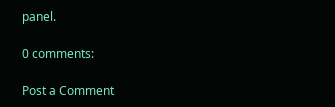panel.

0 comments:

Post a Comment